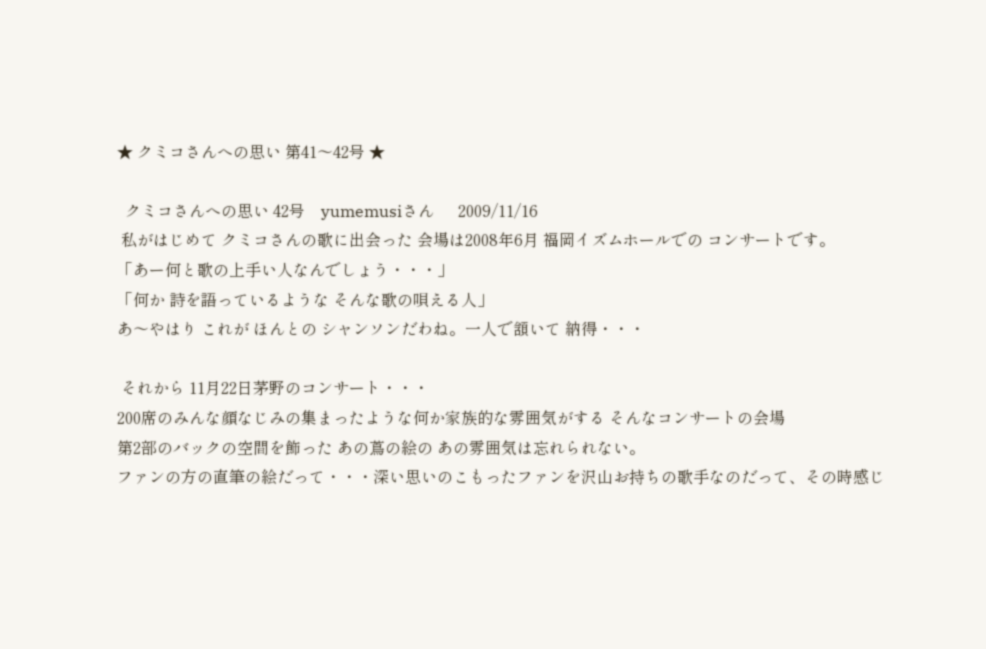★ クミコさんへの思い 第41〜42号 ★

  クミコさんへの思い 42号    yumemusiさん      2009/11/16
 私がはじめて クミコさんの歌に出会った 会場は2008年6月 福岡イズムホールでの コンサートです。
「あー何と歌の上手い人なんでしょう・・・」
「何か 詩を語っているような そんな歌の唄える人」
あ〜やはり これが ほんとの シャンソンだわね。一人で頷いて 納得・・・

 それから 11月22日茅野のコンサート・・・
200席のみんな顔なじみの集まったような何か家族的な雰囲気がする そんなコンサートの会場
第2部のバックの空間を飾った あの蔦の絵の あの雰囲気は忘れられない。
ファンの方の直筆の絵だって・・・深い思いのこもったファンを沢山お持ちの歌手なのだって、その時感じ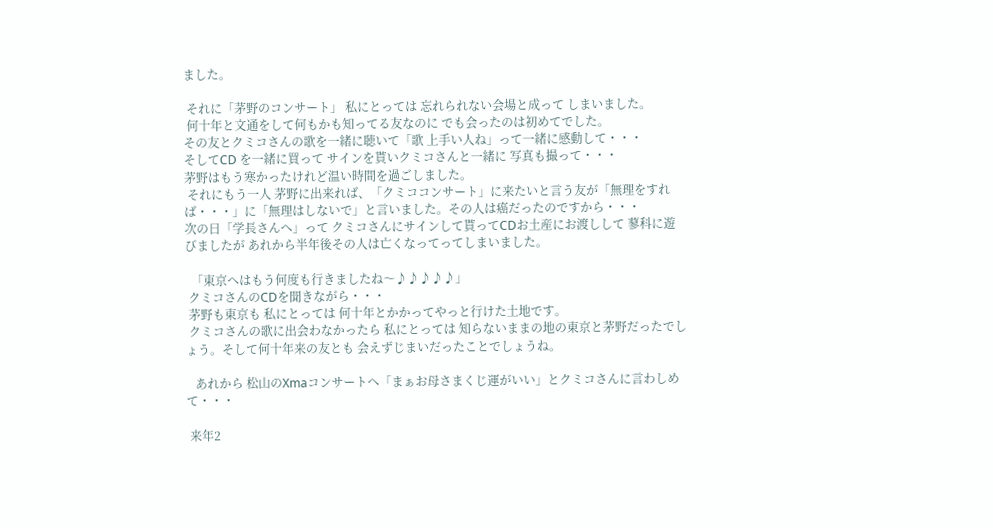ました。

 それに「茅野のコンサート」 私にとっては 忘れられない会場と成って しまいました。
 何十年と文通をして何もかも知ってる友なのに でも会ったのは初めてでした。
その友とクミコさんの歌を一緒に聴いて「歌 上手い人ね」って一緒に感動して・・・
そしてCD を一緒に買って サインを貰いクミコさんと一緒に 写真も撮って・・・
茅野はもう寒かったけれど温い時間を過ごしました。
 それにもう一人 茅野に出来れば、「クミココンサート」に来たいと言う友が「無理をすれば・・・」に「無理はしないで」と言いました。その人は癌だったのですから・・・
次の日「学長さんへ」って クミコさんにサインして貰ってCDお土産にお渡しして 蓼科に遊びましたが あれから半年後その人は亡くなってってしまいました。

  「東京へはもう何度も行きましたね〜♪♪♪♪♪」
 クミコさんのCDを聞きながら・・・
 茅野も東京も 私にとっては 何十年とかかってやっと行けた土地です。
 クミコさんの歌に出会わなかったら 私にとっては 知らないままの地の東京と茅野だったでしょう。そして何十年来の友とも 会えずじまいだったことでしょうね。

   あれから 松山のXmaコンサートへ「まぁお母さまくじ運がいい」とクミコさんに言わしめて・・・

 来年2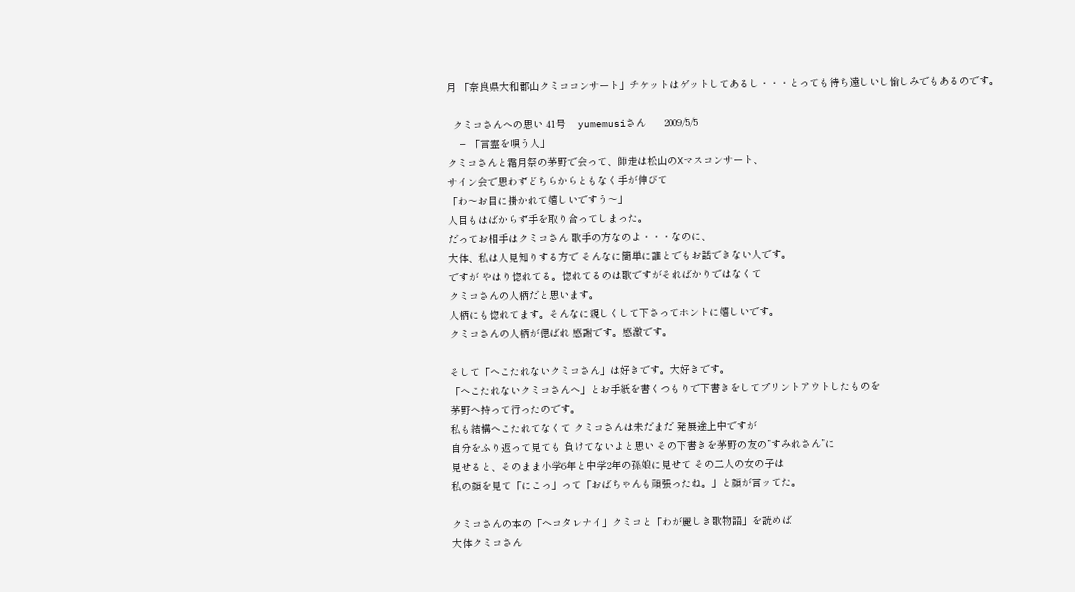月 「奈良県大和郡山クミココンサート」チケットはゲットしてあるし・・・とっても待ち遠しいし愉しみでもあるのです。

  クミコさんへの思い 41号    yumemusiさん      2009/5/5
    − 「言霊を唄う人」
クミコさんと霜月祭の茅野で会って、師走は松山のXマスコンサート、
サイン会で思わずどちらからともなく手が伸びて
「わ〜お目に掛かれて嬉しいですう〜」
人目もはばからず手を取り合ってしまった。
だってお相手はクミコさん 歌手の方なのよ・・・なのに、
大体、私は人見知りする方で そんなに簡単に誰とでもお話できない人です。
ですが やはり惚れてる。惚れてるのは歌ですがそればかりではなくて
クミコさんの人柄だと思います。
人柄にも惚れてます。そんなに親しくして下さってホントに嬉しいです。
クミコさんの人柄が偲ばれ 感謝です。感激です。

そして「へこたれないクミコさん」は好きです。大好きです。
「へこたれないクミコさんへ」とお手紙を書くつもりで下書きをしてプリントアウトしたものを
茅野へ持って行ったのです。
私も結構へこたれてなくて クミコさんは未だまだ 発展途上中ですが
自分をふり返って見ても 負けてないよと思い その下書きを茅野の友の”すみれさん”に
見せると、そのまま小学6年と中学2年の孫娘に見せて その二人の女の子は
私の顔を見て「にこっ」って「おばちゃんも頑張ったね。」と顔が言ッてた。

クミコさんの本の「ヘコタレナイ」クミコと「わが麗しき歌物語」を読めば
大体クミコさん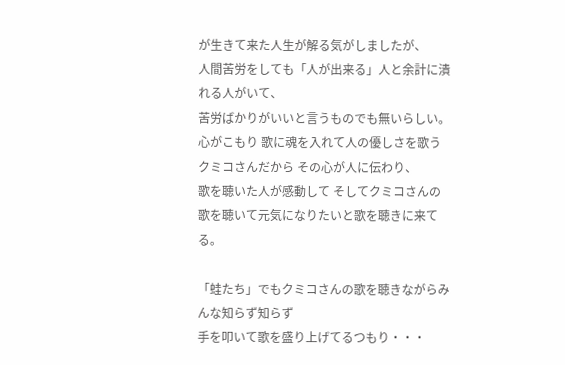が生きて来た人生が解る気がしましたが、
人間苦労をしても「人が出来る」人と余計に潰れる人がいて、
苦労ばかりがいいと言うものでも無いらしい。
心がこもり 歌に魂を入れて人の優しさを歌うクミコさんだから その心が人に伝わり、
歌を聴いた人が感動して そしてクミコさんの歌を聴いて元気になりたいと歌を聴きに来てる。

「蛙たち」でもクミコさんの歌を聴きながらみんな知らず知らず
手を叩いて歌を盛り上げてるつもり・・・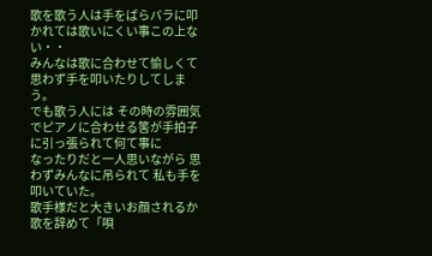歌を歌う人は手をばらバラに叩かれては歌いにくい事この上ない・・
みんなは歌に合わせて愉しくて思わず手を叩いたりしてしまう。
でも歌う人には その時の雰囲気でピアノに合わせる筈が手拍子に引っ張られて何て事に
なったりだと一人思いながら 思わずみんなに吊られて 私も手を叩いていた。
歌手様だと大きいお顔されるか 歌を辞めて「唄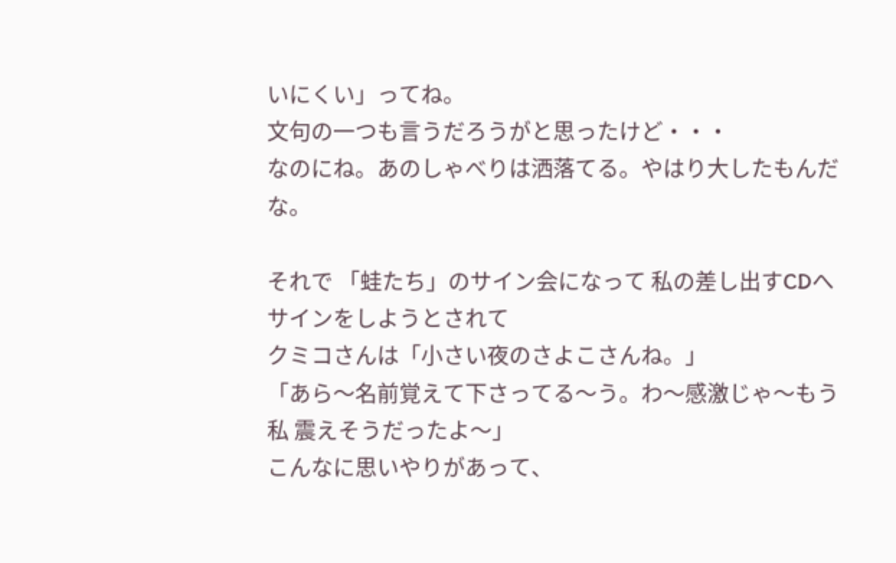いにくい」ってね。
文句の一つも言うだろうがと思ったけど・・・
なのにね。あのしゃべりは洒落てる。やはり大したもんだな。

それで 「蛙たち」のサイン会になって 私の差し出すCDへ サインをしようとされて
クミコさんは「小さい夜のさよこさんね。」
「あら〜名前覚えて下さってる〜う。わ〜感激じゃ〜もう私 震えそうだったよ〜」
こんなに思いやりがあって、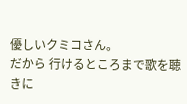優しいクミコさん。
だから 行けるところまで歌を聴きに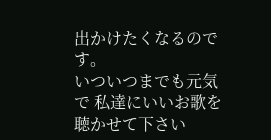出かけたくなるのです。
いついつまでも元気で 私達にいいお歌を聴かせて下さい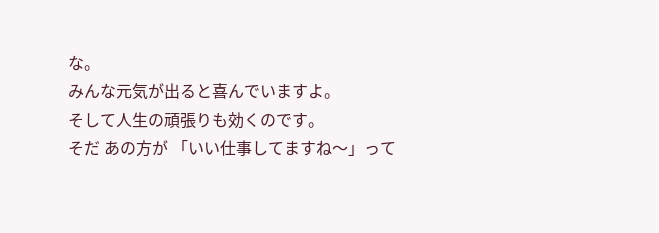な。
みんな元気が出ると喜んでいますよ。
そして人生の頑張りも効くのです。
そだ あの方が 「いい仕事してますね〜」って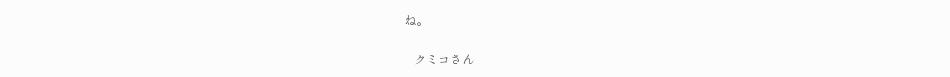ね。


   クミコさん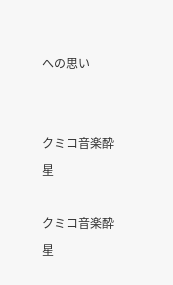への思い


クミコ音楽酔星

クミコ音楽酔星